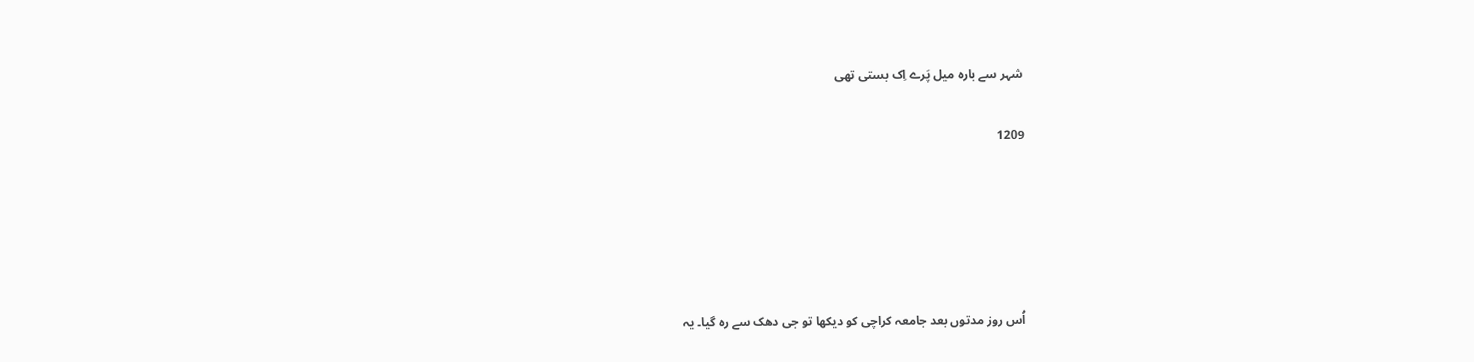شہر سے بارہ میل پَرے اِک بستی تھی

1209





اُس روز مدتوں بعد جامعہ کراچی کو دیکھا تو جی دھک سے رہ گیا۔ یہ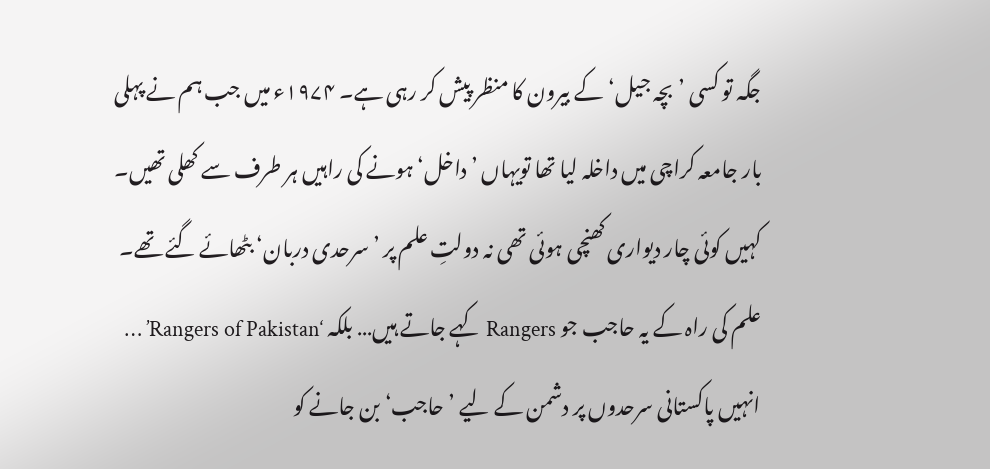جگہ تو کسی ’بچہ جیل‘ کے بیرون کا منظر پیش کر رہی ہے۔ ۱۹۷۴ء میں جب ہم نے پہلی بار جامعہ کراچی میں داخلہ لیا تھا تویہاں ’داخل‘ ہونے کی راہیں ہر طرف سے کھلی تھیں۔ کہیں کوئی چار دیواری کھنچی ہوئی تھی نہ دولتِ علم پر ’سرحدی دربان‘ بٹھائے گئے تھے۔ علم کی راہ کے یہ حاجب جو Rangers کہے جاتے ہیں… بلکہ ‘Rangers of Pakistan’ … انہیں پاکستانی سرحدوں پر دشمن کے لیے ’حاجب‘ بن جانے کو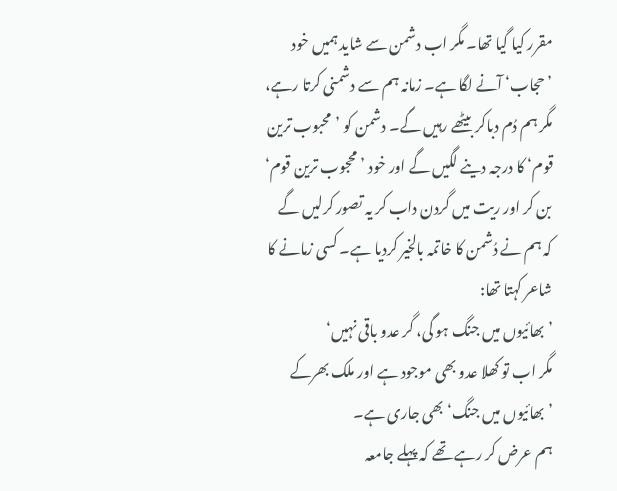مقرر کیا گیا تھا۔ مگر اب دشمن سے شاید ہمیں خود ’حجاب‘ آنے لگا ہے۔ زمانہ ہم سے دشمنی کرتا رہے، مگر ہم دُم دباکر بیٹھے رہیں گے۔ دشمن کو ’محبوب ترین قوم‘ کا درجہ دینے لگیں گے اور خود ’محجوب ترین قوم‘ بن کر اور ریت میں گردن داب کر یہ تصور کرلیں گے کہ ہم نے دُشمن کا خاتمہ بالخیر کردیا ہے۔ کسی زمانے کا شاعر کہتا تھا:
’بھائیوں میں جنگ ہو گی، گر عدو باقی نہیں‘
مگر اب تو کھلا عدو بھی موجود ہے اور ملک بھرکے ’بھائیوں میں جنگ‘ بھی جاری ہے۔
ہم عرض کر رہے تھے کہ پہلے جامعہ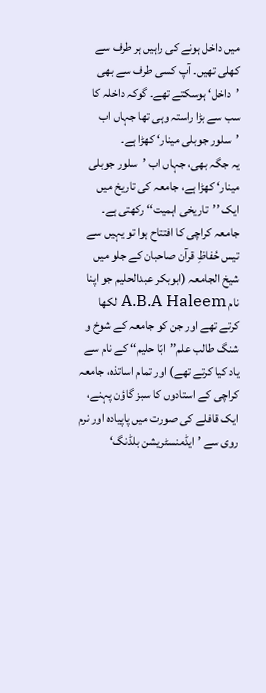میں داخل ہونے کی راہیں ہر طرف سے کھلی تھیں۔ آپ کسی طرف سے بھی ’داخل‘ ہوسکتے تھے۔ گوکہ داخلہ کا سب سے بڑا راستہ وہی تھا جہاں اب ’سلور جوبلی مینار‘ کھڑا ہے۔
یہ جگہ بھی، جہاں اب ’سلور جوبلی مینار‘ کھڑا ہے، جامعہ کی تاریخ میں ایک ’’تاریخی اہمیت‘‘ رکھتی ہے۔ جامعہ کراچی کا افتتاح ہوا تو یہیں سے تیس حُفاظِ قرآن صاحبان کے جلو میں شیخ الجامعہ (ابوبکر عبدالحلیم جو اپنا نام A.B.A Haleem لکھا کرتے تھے اور جن کو جامعہ کے شوخ و شنگ طالب علم’’ابّا حلیم‘‘ کے نام سے یاد کیا کرتے تھے) اور تمام اساتذہ، جامعہ کراچی کے استادوں کا سبز گاؤن پہنے، ایک قافلے کی صورت میں پاپیادہ اور نرم روی سے ’ایڈمنسٹریشن بلڈنگ‘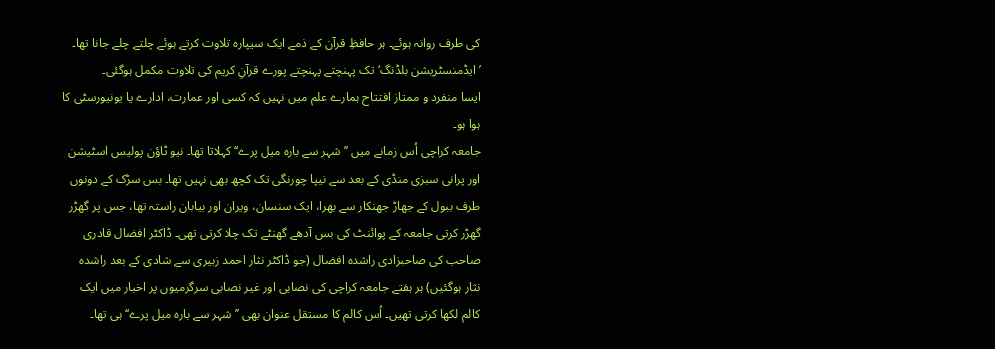کی طرف روانہ ہوئے۔ ہر حافظِ قرآن کے ذمے ایک سیپارہ تلاوت کرتے ہوئے چلتے چلے جانا تھا۔ ’ایڈمنسٹریشن بلڈنگ‘ تک پہنچتے پہنچتے پورے قرآنِ کریم کی تلاوت مکمل ہوگئی۔
ایسا منفرد و ممتاز افتتاح ہمارے علم میں نہیں کہ کسی اور عمارت، ادارے یا یونیورسٹی کا ہوا ہو۔
جامعہ کراچی اُس زمانے میں ’’شہر سے بارہ میل پرے‘‘ کہلاتا تھا۔ نیو ٹاؤن پولیس اسٹیشن اور پرانی سبزی منڈی کے بعد سے نیپا چورنگی تک کچھ بھی نہیں تھا۔ بس سڑک کے دونوں طرف ببول کے جھاڑ جھنکار سے بھرا، ایک سنسان، ویران اور بیابان راستہ تھا، جس پر گھڑر گھڑر کرتی جامعہ کے پوائنٹ کی بس آدھے گھنٹے تک چلا کرتی تھی۔ ڈاکٹر افضال قادری صاحب کی صاحبزادی راشدہ افضال (جو ڈاکٹر نثار احمد زبیری سے شادی کے بعد راشدہ نثار ہوگئیں) ہر ہفتے جامعہ کراچی کی نصابی اور غیر نصابی سرگرمیوں پر اخبار میں ایک کالم لکھا کرتی تھیں۔ اُس کالم کا مستقل عنوان بھی ’’شہر سے بارہ میل پرے‘‘ ہی تھا۔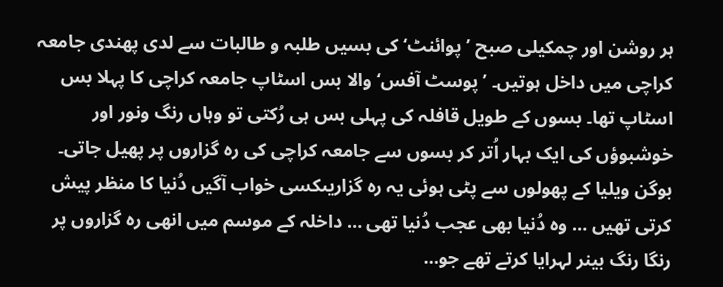ہر روشن اور چمکیلی صبح ’پوائنٹ‘ کی بسیں طلبہ و طالبات سے لدی پھندی جامعہ کراچی میں داخل ہوتیں۔ ’پوسٹ آفس‘ والا بس اسٹاپ جامعہ کراچی کا پہلا بس اسٹاپ تھا۔ بسوں کے طویل قافلہ کی پہلی بس ہی رُکتی تو وہاں رنگ ونور اور خوشبوؤں کی ایک بہار اُتر کر بسوں سے جامعہ کراچی کی رہ گزاروں پر پھیل جاتی۔ بوگن ویلیا کے پھولوں سے پٹی ہوئی یہ رہ گزاریںکسی خواب آگیں دُنیا کا منظر پیش کرتی تھیں … وہ دُنیا بھی عجب دُنیا تھی … داخلہ کے موسم میں انھی رہ گزاروں پر رنگا رنگ بینر لہرایا کرتے تھے جو…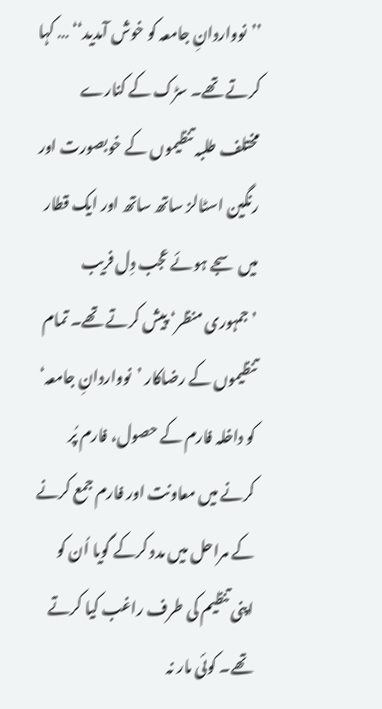’’نوواردانِ جامعہ کو خوش آمدید‘‘ … کہا کرتے تھے۔ سڑک کے کنارے مختلف طلبہ تنظیموں کے خوبصورت اور رنگین اسٹالز ساتھ ساتھ اور ایک قطار میں سجے ہوئے عجب دِل فریب ’جمہوری منظر‘ پیش کرتے تھے۔ تمام تنظیموں کے رضاکار ’نوواردانِ جامعہ‘ کو داخلہ فارم کے حصول، فارم پُر کرنے میں معاونت اور فارم جمع کرنے کے مراحل میں مدد کرکے گویا اُن کو اپنی تنظیم کی طرف راغب کیا کرتے تھے۔ کوئی مار نہ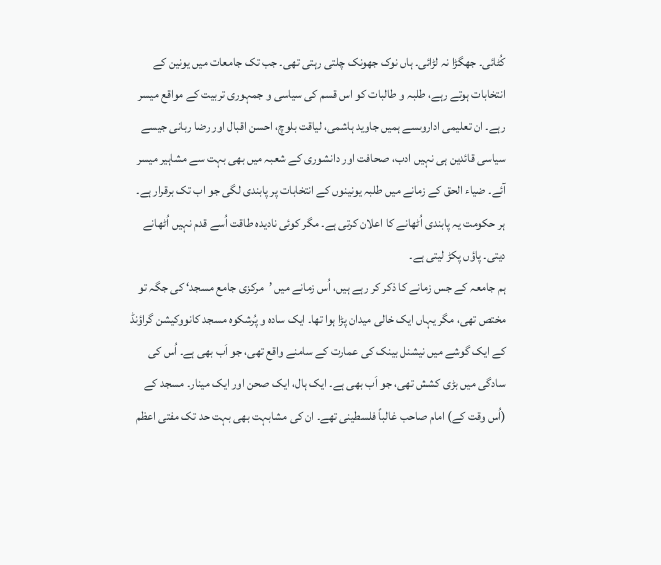کُٹائی۔ جھگڑا نہ لڑائی۔ ہاں نوک جھونک چلتی رہتی تھی۔ جب تک جامعات میں یونین کے انتخابات ہوتے رہے، طلبہ و طالبات کو اس قسم کی سیاسی و جمہوری تربیت کے مواقع میسر رہے۔ ان تعلیمی اداروںسے ہمیں جاوید ہاشمی، لیاقت بلوچ، احسن اقبال اور رضا ربانی جیسے سیاسی قائدین ہی نہیں ادب، صحافت اور دانشوری کے شعبہ میں بھی بہت سے مشاہیر میسر آئے۔ ضیاء الحق کے زمانے میں طلبہ یونینوں کے انتخابات پر پابندی لگی جو اب تک برقرار ہے۔ ہر حکومت یہ پابندی اُٹھانے کا اعلان کرتی ہے۔ مگر کوئی نادیدہ طاقت اُسے قدم نہیں اُٹھانے دیتی۔ پاؤں پکڑ لیتی ہے۔
ہم جامعہ کے جس زمانے کا ذکر کر رہے ہیں، اُس زمانے میں ’مرکزی جامع مسجد‘ کی جگہ تو مختص تھی، مگر یہاں ایک خالی میدان پڑا ہوا تھا۔ ایک سادہ و پُرشکوہ مسجد کانووکیشن گراؤنڈ کے ایک گوشے میں نیشنل بینک کی عمارت کے سامنے واقع تھی، جو اَب بھی ہے۔ اُس کی سادگی میں بڑی کشش تھی، جو اَب بھی ہے۔ ایک ہال، ایک صحن اور ایک مینار۔ مسجد کے (اُس وقت کے) امام صاحب غالباً فلسطینی تھے۔ ان کی مشابہت بھی بہت حد تک مفتی اعظم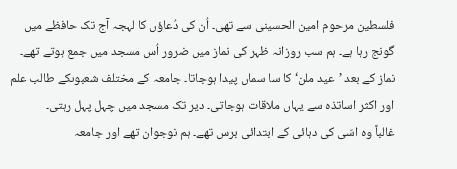فلسطین مرحوم امین الحسینی سے تھی۔ اُن کی دُعاؤں کا لہجہ آج تک حافظے میں گونج رہا ہے۔ ہم سب روزانہ ظہر کی نماز میں ضرور اُس مسجد میں جمع ہوتے تھے۔ نماز کے بعد ’عید ملن‘ کا سا سماں پیدا ہوجاتا۔ جامعہ کے مختلف شعبوںکے طالب علم اور اکثر اساتذہ سے یہاں ملاقات ہوجاتی۔ دیر تک مسجد میں چہل پہل رہتی۔
غالباً وہ اسّی کی دہائی کے ابتدائی برس تھے۔ ہم نوجوان تھے اور جامعہ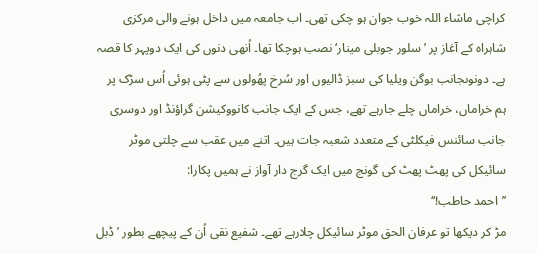کراچی ماشاء اللہ خوب جوان ہو چکی تھی۔ اب جامعہ میں داخل ہونے والی مرکزی شاہراہ کے آغاز پر ’سلور جوبلی مینار‘ نصب ہوچکا تھا۔ اُنھی دنوں کی ایک دوپہر کا قصہ ہے۔ دونوںجانب بوگن ویلیا کی سبز ڈالیوں اور سُرخ پھُولوں سے پٹی ہوئی اُس سڑک پر ہم خراماں، خراماں چلے جارہے تھے، جس کے ایک جانب کانووکیشن گراؤنڈ اور دوسری جانب سائنس فیکلٹی کے متعدد شعبہ جات ہیں۔ اتنے میں عقب سے چلتی موٹر سائیکل کی پھٹ پھٹ کی گونج میں ایک گرج دار آواز نے ہمیں پکارا:
’’احمد حاطب!‘‘
مڑ کر دیکھا تو عرفان الحق موٹر سائیکل چلارہے تھے۔ شفیع نقی اُن کے پیچھے بطور ’ڈبل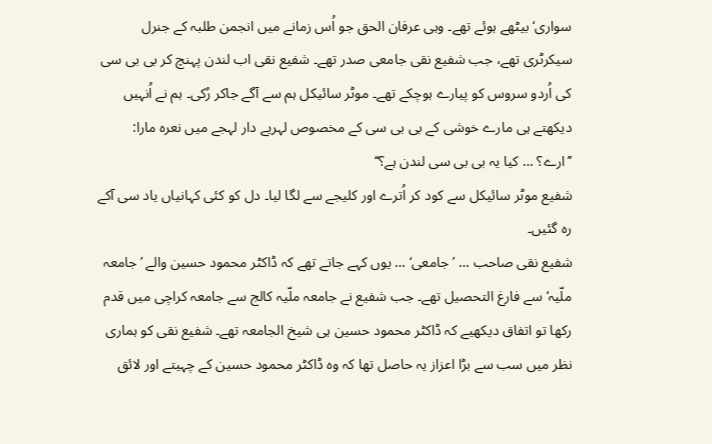سواری‘ بیٹھے ہوئے تھے۔ وہی عرفان الحق جو اُس زمانے میں انجمن طلبہ کے جنرل سیکرٹری تھے، جب شفیع نقی جامعی صدر تھے۔ شفیع نقی اب لندن پہنچ کر بی بی سی کی اُردو سروس کو پیارے ہوچکے تھے۔ موٹر سائیکل ہم سے آگے جاکر رُکی۔ ہم نے اُنہیں دیکھتے ہی مارے خوشی کے بی بی سی کے مخصوص لہریے دار لہجے میں نعرہ مارا:
’’ارے؟ … کیا یہ بی بی سی لندن ہے؟‘‘
شفیع موٹر سائیکل سے کود کر اُترے اور کلیجے سے لگا لیا۔ دل کو کئی کہانیاں یاد سی آکے رہ گئیں۔
شفیع نقی صاحب … ’جامعی‘ … یوں کہے جاتے تھے کہ ڈاکٹر محمود حسین والے ’جامعہ ملّیہ‘ سے فارغ التحصیل تھے۔ جب شفیع نے جامعہ ملّیہ کالج سے جامعہ کراچی میں قدم رکھا تو اتفاق دیکھیے کہ ڈاکٹر محمود حسین ہی شیخ الجامعہ تھے۔ شفیع نقی کو ہماری نظر میں سب سے بڑا اعزاز یہ حاصل تھا کہ وہ ڈاکٹر محمود حسین کے چہیتے اور لائق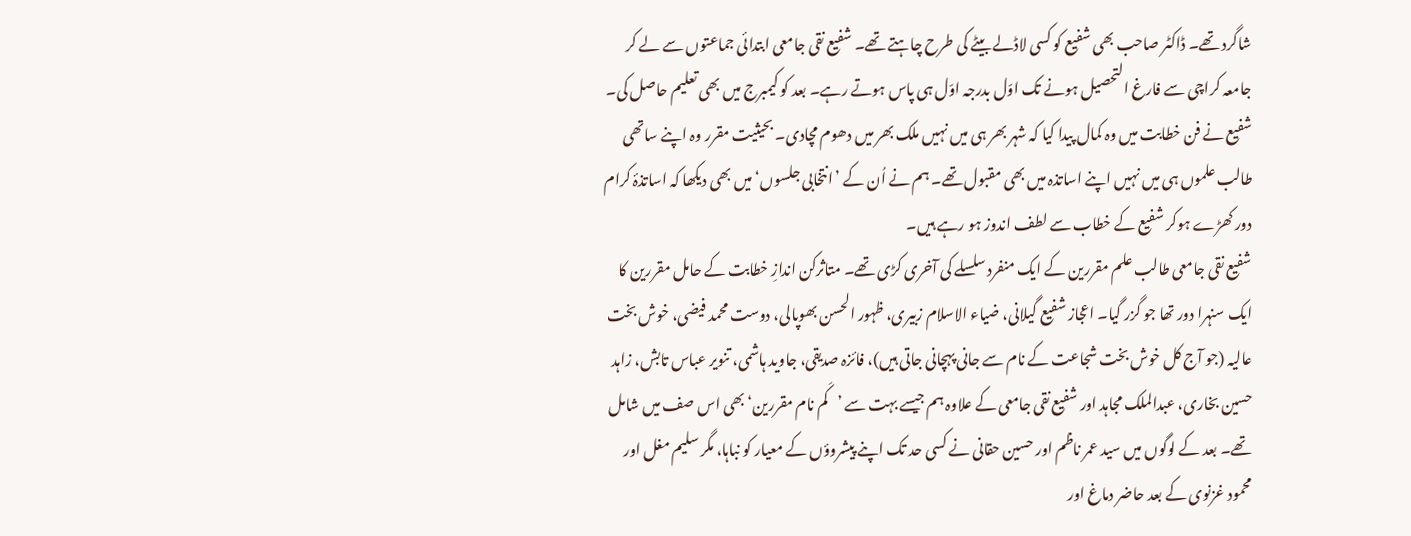شاگرد تھے۔ ڈاکٹر صاحب بھی شفیع کو کسی لاڈلے بیٹے کی طرح چاہتے تھے۔ شفیع نقی جامعی ابتدائی جماعتوں سے لے کر جامعہ کراچی سے فارغ التحصیل ہونے تک اوّل بدرجہ اوّل ہی پاس ہوتے رہے۔ بعد کو کیمبرج میں بھی تعلیم حاصل کی۔ شفیع نے فن خطابت میں وہ کمال پیدا کیا کہ شہر بھر ہی میں نہیں ملک بھر میں دھوم مچادی۔ بحیثیت مقرر وہ اپنے ساتھی طالب علموں ہی میں نہیں اپنے اساتذہ میں بھی مقبول تھے۔ ہم نے اُن کے ’انتخابی جلسوں‘ میں بھی دیکھا کہ اساتذۂ کرام دور کھڑے ہوکر شفیع کے خطاب سے لطف اندوز ہو رہے ہیں۔
شفیع نقی جامعی طالب علم مقررین کے ایک منفرد سلسلے کی آخری کڑی تھے۔ متاثرکن اندازِ خطابت کے حامل مقررین کا ایک سنہرا دور تھا جو گزر گیا۔ اعجاز شفیع گیلانی، ضیاء الاسلام زبیری، ظہور الحسن بھوپالی، دوست محمد فیضی، خوش بخت عالیہ (جو آج کل خوش بخت شجاعت کے نام سے جانی پہچانی جاتی ہیں)، فائزہ صدیقی، جاوید ہاشمی، تنویر عباس تابش، زاہد حسین بخاری، عبدالملک مجاہد اور شفیع نقی جامعی کے علاوہ ہم جیسے بہت سے ’کَم نام مقررین‘ بھی اس صف میں شامل تھے۔ بعد کے لوگوں میں سید عمر ناظم اور حسین حقانی نے کسی حد تک اپنے پیشروؤں کے معیار کو نباہا، مگر سلیم مغل اور محمود غزنوی کے بعد حاضر دماغ اور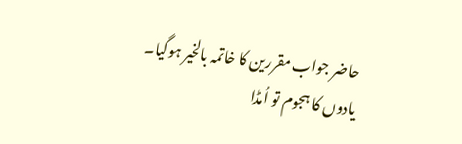حاضر جواب مقررین کا خاتمہ بالخیر ہوگیا۔
یادوں کا ہجوم تو اُمڈا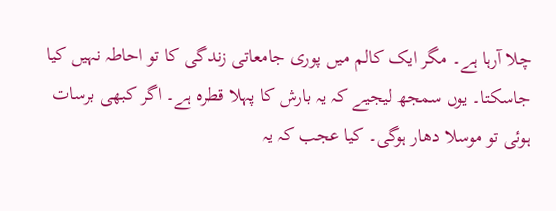چلا آرہا ہے۔ مگر ایک کالم میں پوری جامعاتی زندگی کا تو احاطہ نہیں کیا جاسکتا۔ یوں سمجھ لیجیے کہ یہ بارش کا پہلا قطرہ ہے۔ اگر کبھی برسات ہوئی تو موسلا دھار ہوگی۔ کیا عجب کہ یہ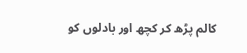کالم پڑھ کر کچھ اور بادلوں کو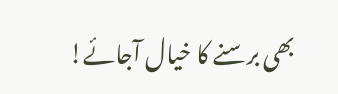بھی برسنے کا خیال آجائے!